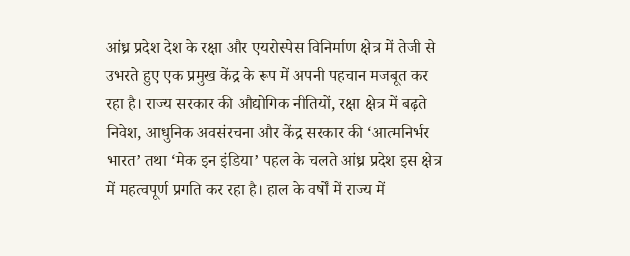आंध्र प्रदेश देश के रक्षा और एयरोस्पेस विनिर्माण क्षेत्र में तेजी से उभरते हुए एक प्रमुख केंद्र के रूप में अपनी पहचान मजबूत कर रहा है। राज्य सरकार की औद्योगिक नीतियों, रक्षा क्षेत्र में बढ़ते निवेश, आधुनिक अवसंरचना और केंद्र सरकार की ‘आत्मनिर्भर भारत’ तथा ‘मेक इन इंडिया’ पहल के चलते आंध्र प्रदेश इस क्षेत्र में महत्वपूर्ण प्रगति कर रहा है। हाल के वर्षों में राज्य में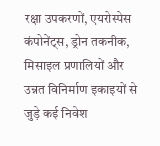रक्षा उपकरणों, एयरोस्पेस कंपोनेंट्स, ड्रोन तकनीक, मिसाइल प्रणालियों और उन्नत विनिर्माण इकाइयों से जुड़े कई निवेश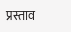प्रस्ताव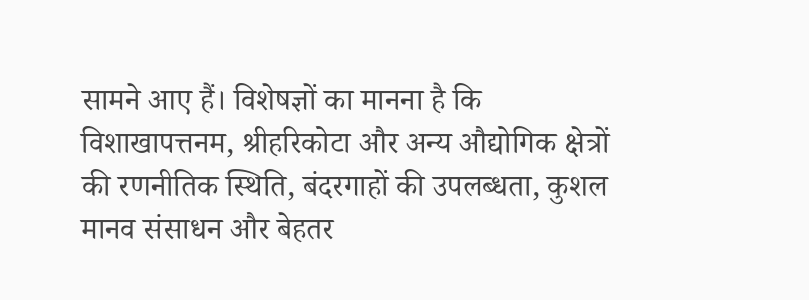सामने आए हैं। विशेषज्ञों का मानना है कि विशाखापत्तनम, श्रीहरिकोटा और अन्य औद्योगिक क्षेत्रों की रणनीतिक स्थिति, बंदरगाहों की उपलब्धता, कुशल मानव संसाधन और बेहतर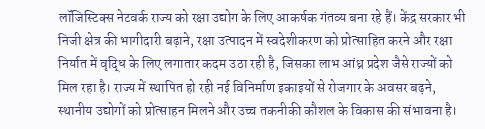लॉजिस्टिक्स नेटवर्क राज्य को रक्षा उद्योग के लिए आकर्षक गंतव्य बना रहे हैं। केंद्र सरकार भी निजी क्षेत्र की भागीदारी बढ़ाने, रक्षा उत्पादन में स्वदेशीकरण को प्रोत्साहित करने और रक्षा निर्यात में वृद्धि के लिए लगातार कदम उठा रही है, जिसका लाभ आंध्र प्रदेश जैसे राज्यों को मिल रहा है। राज्य में स्थापित हो रही नई विनिर्माण इकाइयों से रोजगार के अवसर बढ़ने, स्थानीय उद्योगों को प्रोत्साहन मिलने और उच्च तकनीकी कौशल के विकास की संभावना है।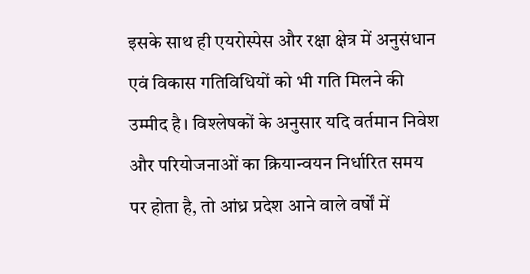इसके साथ ही एयरोस्पेस और रक्षा क्षेत्र में अनुसंधान एवं विकास गतिविधियों को भी गति मिलने की उम्मीद है। विश्लेषकों के अनुसार यदि वर्तमान निवेश और परियोजनाओं का क्रियान्वयन निर्धारित समय पर होता है, तो आंध्र प्रदेश आने वाले वर्षों में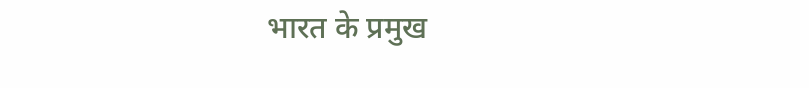भारत के प्रमुख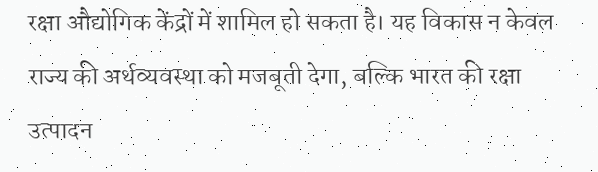रक्षा औद्योगिक केंद्रों में शामिल हो सकता है। यह विकास न केवल राज्य की अर्थव्यवस्था को मजबूती देगा, बल्कि भारत की रक्षा उत्पादन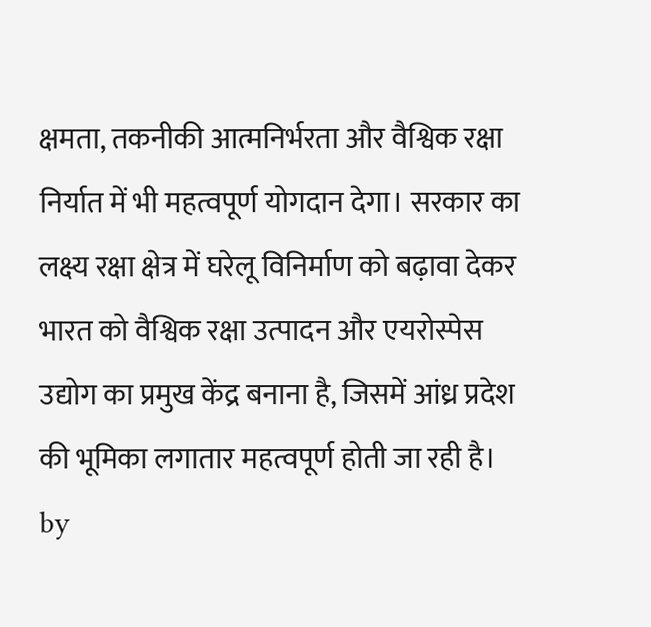क्षमता, तकनीकी आत्मनिर्भरता और वैश्विक रक्षा निर्यात में भी महत्वपूर्ण योगदान देगा। सरकार का लक्ष्य रक्षा क्षेत्र में घरेलू विनिर्माण को बढ़ावा देकर भारत को वैश्विक रक्षा उत्पादन और एयरोस्पेस उद्योग का प्रमुख केंद्र बनाना है, जिसमें आंध्र प्रदेश की भूमिका लगातार महत्वपूर्ण होती जा रही है।
by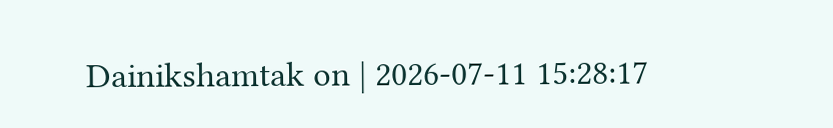Dainikshamtak on | 2026-07-11 15:28:17